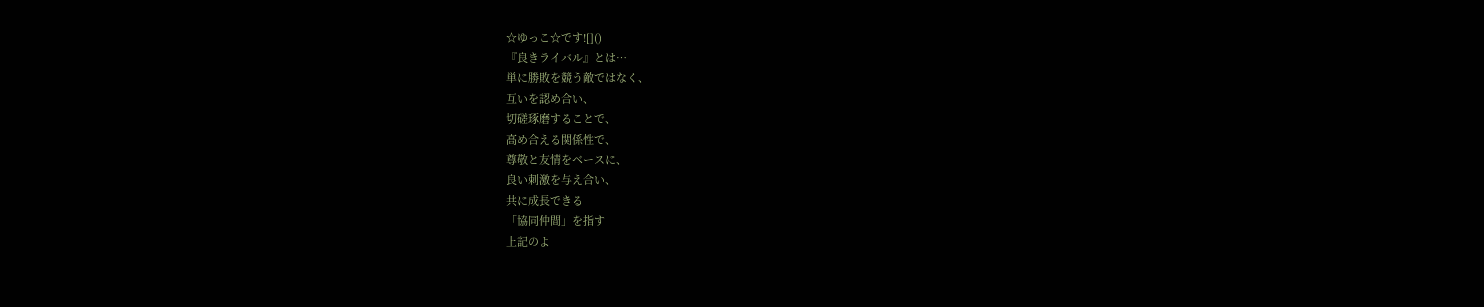☆ゆっこ☆です![]()
『良きライバル』とは…
単に勝敗を競う敵ではなく、
互いを認め合い、
切磋琢磨することで、
高め合える関係性で、
尊敬と友情をベースに、
良い刺激を与え合い、
共に成長できる
「協同仲間」を指す
上記のよ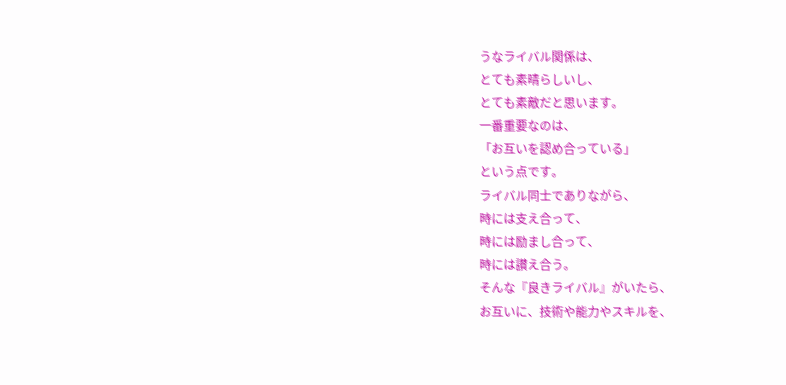うなライバル関係は、
とても素晴らしいし、
とても素敵だと思います。
一番重要なのは、
「お互いを認め合っている」
という点です。
ライバル同士でありながら、
時には支え合って、
時には励まし合って、
時には讃え合う。
そんな『良きライバル』がいたら、
お互いに、技術や能力やスキルを、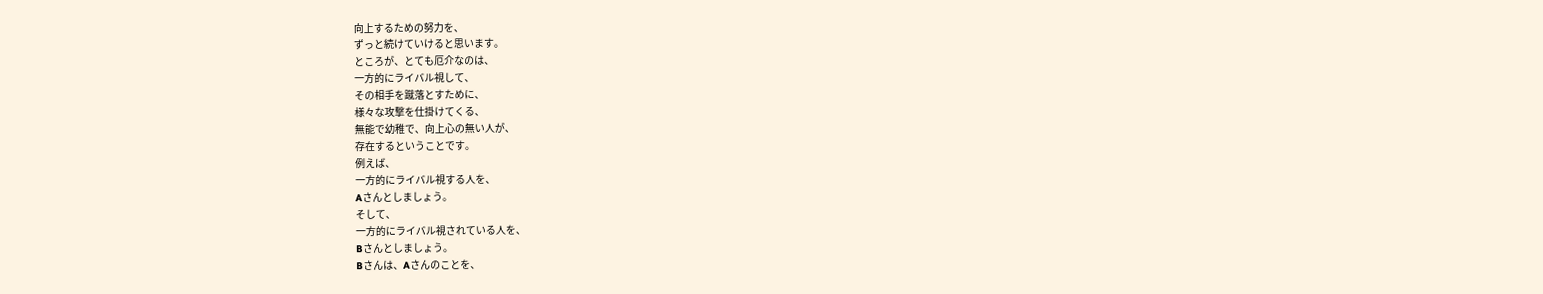向上するための努力を、
ずっと続けていけると思います。
ところが、とても厄介なのは、
一方的にライバル視して、
その相手を蹴落とすために、
様々な攻撃を仕掛けてくる、
無能で幼稚で、向上心の無い人が、
存在するということです。
例えば、
一方的にライバル視する人を、
Aさんとしましょう。
そして、
一方的にライバル視されている人を、
Bさんとしましょう。
Bさんは、Aさんのことを、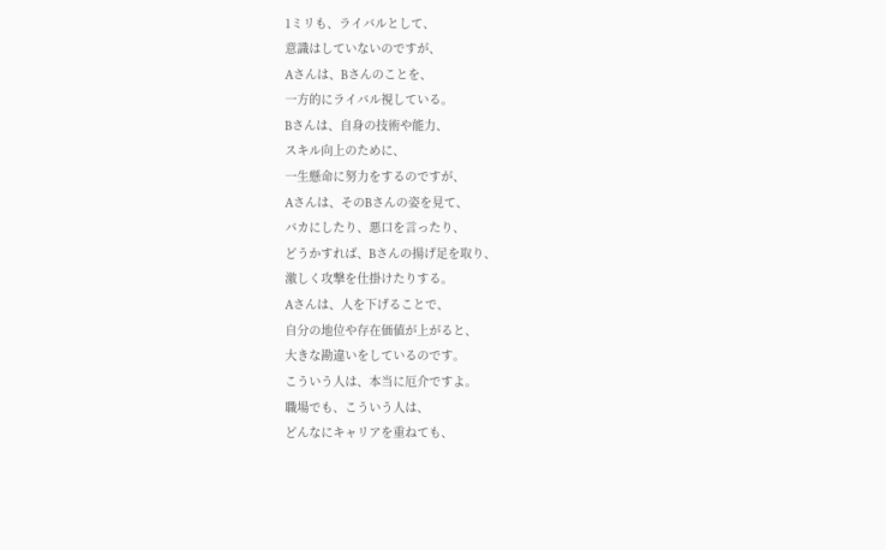1ミリも、ライバルとして、
意識はしていないのですが、
Aさんは、Bさんのことを、
一方的にライバル視している。
Bさんは、自身の技術や能力、
スキル向上のために、
一生懸命に努力をするのですが、
Aさんは、そのBさんの姿を見て、
バカにしたり、悪口を言ったり、
どうかすれば、Bさんの揚げ足を取り、
激しく攻撃を仕掛けたりする。
Aさんは、人を下げることで、
自分の地位や存在価値が上がると、
大きな勘違いをしているのです。
こういう人は、本当に厄介ですよ。
職場でも、こういう人は、
どんなにキャリアを重ねても、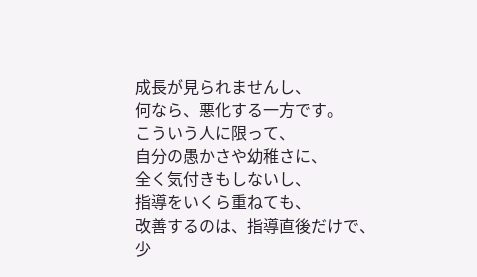成長が見られませんし、
何なら、悪化する一方です。
こういう人に限って、
自分の愚かさや幼稚さに、
全く気付きもしないし、
指導をいくら重ねても、
改善するのは、指導直後だけで、
少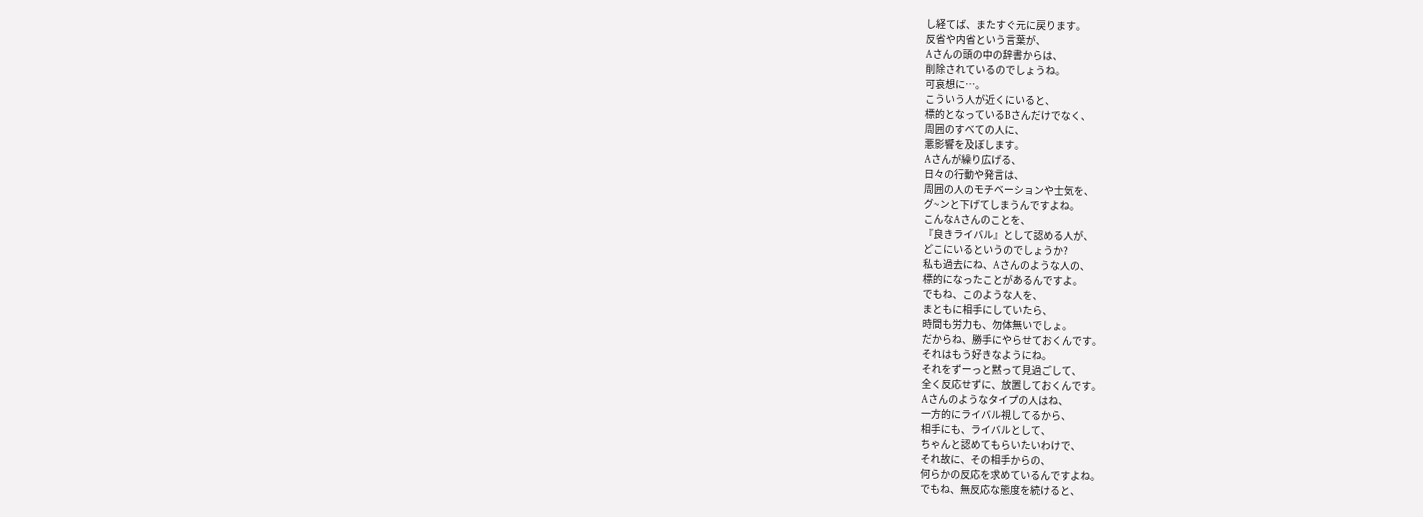し経てば、またすぐ元に戻ります。
反省や内省という言葉が、
Aさんの頭の中の辞書からは、
削除されているのでしょうね。
可哀想に…。
こういう人が近くにいると、
標的となっているBさんだけでなく、
周囲のすべての人に、
悪影響を及ぼします。
Aさんが繰り広げる、
日々の行動や発言は、
周囲の人のモチベーションや士気を、
グ~ンと下げてしまうんですよね。
こんなAさんのことを、
『良きライバル』として認める人が、
どこにいるというのでしょうか?
私も過去にね、Aさんのような人の、
標的になったことがあるんですよ。
でもね、このような人を、
まともに相手にしていたら、
時間も労力も、勿体無いでしょ。
だからね、勝手にやらせておくんです。
それはもう好きなようにね。
それをずーっと黙って見過ごして、
全く反応せずに、放置しておくんです。
Aさんのようなタイプの人はね、
一方的にライバル視してるから、
相手にも、ライバルとして、
ちゃんと認めてもらいたいわけで、
それ故に、その相手からの、
何らかの反応を求めているんですよね。
でもね、無反応な態度を続けると、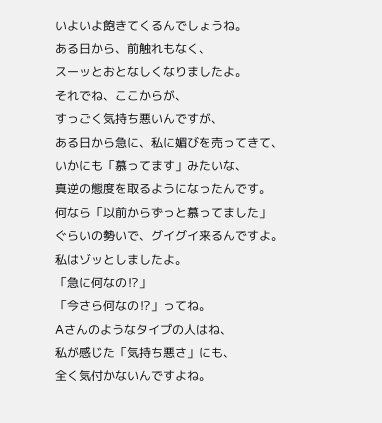いよいよ飽きてくるんでしょうね。
ある日から、前触れもなく、
スーッとおとなしくなりましたよ。
それでね、ここからが、
すっごく気持ち悪いんですが、
ある日から急に、私に媚びを売ってきて、
いかにも「慕ってます」みたいな、
真逆の態度を取るようになったんです。
何なら「以前からずっと慕ってました」
ぐらいの勢いで、グイグイ来るんですよ。
私はゾッとしましたよ。
「急に何なの⁉」
「今さら何なの⁉」ってね。
Aさんのようなタイプの人はね、
私が感じた「気持ち悪さ」にも、
全く気付かないんですよね。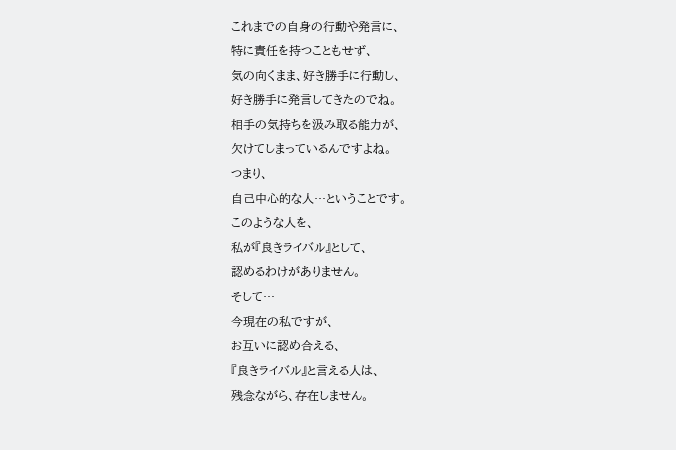これまでの自身の行動や発言に、
特に責任を持つこともせず、
気の向くまま、好き勝手に行動し、
好き勝手に発言してきたのでね。
相手の気持ちを汲み取る能力が、
欠けてしまっているんですよね。
つまり、
自己中心的な人…ということです。
このような人を、
私が『良きライバル』として、
認めるわけがありません。
そして…
今現在の私ですが、
お互いに認め合える、
『良きライバル』と言える人は、
残念ながら、存在しません。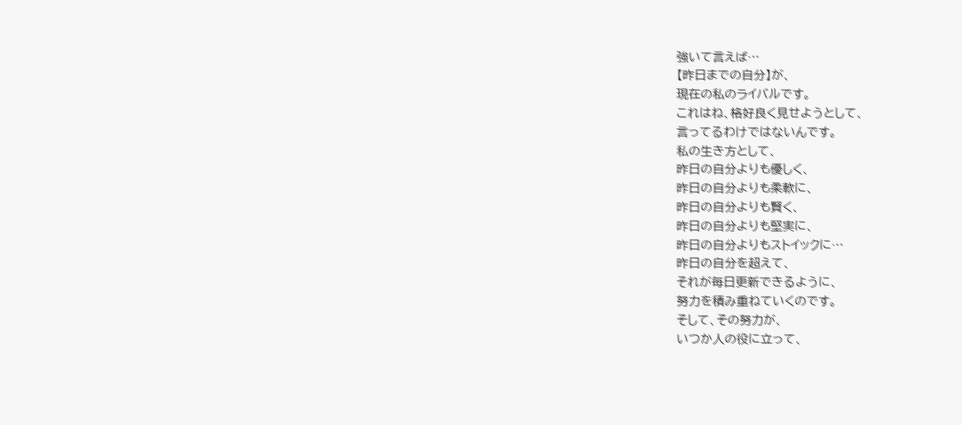強いて言えば…
【昨日までの自分】が、
現在の私のライバルです。
これはね、格好良く見せようとして、
言ってるわけではないんです。
私の生き方として、
昨日の自分よりも優しく、
昨日の自分よりも柔軟に、
昨日の自分よりも賢く、
昨日の自分よりも堅実に、
昨日の自分よりもストイックに…
昨日の自分を超えて、
それが毎日更新できるように、
努力を積み重ねていくのです。
そして、その努力が、
いつか人の役に立って、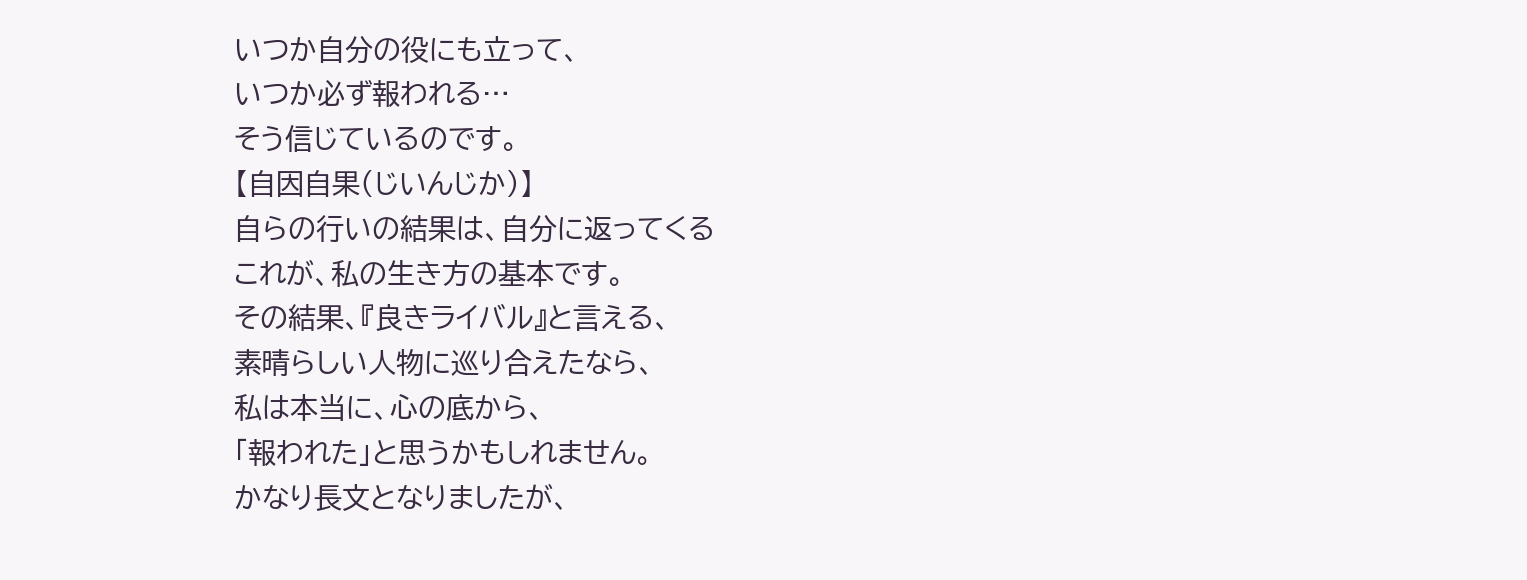いつか自分の役にも立って、
いつか必ず報われる…
そう信じているのです。
【自因自果(じいんじか)】
自らの行いの結果は、自分に返ってくる
これが、私の生き方の基本です。
その結果、『良きライバル』と言える、
素晴らしい人物に巡り合えたなら、
私は本当に、心の底から、
「報われた」と思うかもしれません。
かなり長文となりましたが、